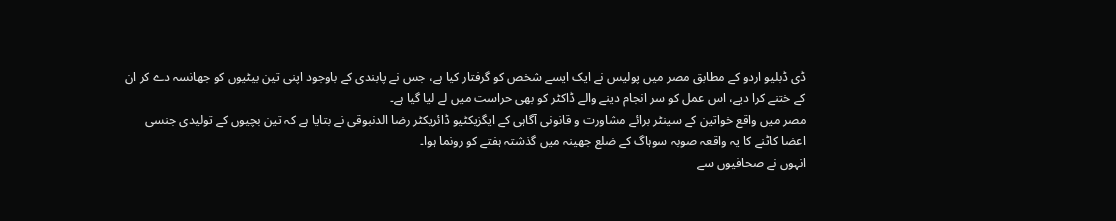ڈی ڈبلیو اردو کے مطابق مصر میں پولیس نے ایک ایسے شخص کو گرفتار کیا ہے، جس نے پابندی کے باوجود اپنی تین بیٹیوں کو جھانسہ دے کر ان کے ختنے کرا دیے، اس عمل کو سر انجام دینے والے ڈاکٹر کو بھی حراست میں لے لیا گیا ہے۔
مصر میں واقع خواتین کے سینٹر برائے مشاورت و قانونی آگاہی کے ایگزیکٹیو ڈائریکٹر رضا الدنبوقی نے بتایا ہے کہ تین بچیوں کے تولیدی جنسی اعضا کاٹنے کا یہ واقعہ صوبہ سوہاگ کے ضلع جھینہ میں گذشتہ ہفتے کو رونما ہوا۔
انہوں نے صحافیوں سے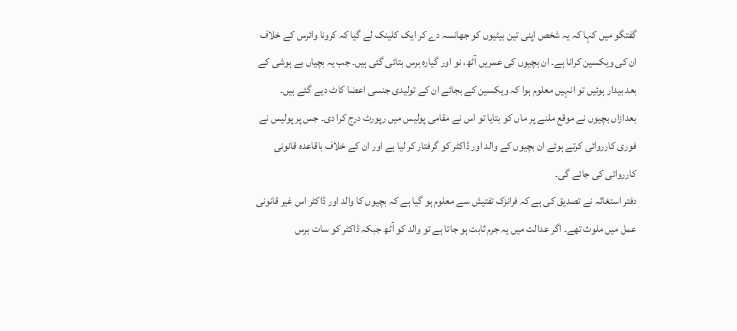گفتگو میں کہا کہ یہ شخص اپنی تین بیٹیوں کو جھانسہ دے کر ایک کلینک لے گیا کہ کرونا وائرس کے خلاف ان کی ویکسین کرانا ہے۔ ان بچیوں کی عمریں آٹھ، نو اور گیارہ برس بتائی گئی ہیں۔ جب یہ بچیاں بے ہوشی کے بعد بیدار ہوئیں تو انہیں معلوم ہوا کہ ویکسین کے بجائے ان کے تولیدی جنسی اعضا کاٹ دیے گئے ہیں۔
بعدازاں بچیوں نے موقع ملنے پر ماں کو بتایا تو اس نے مقامی پولیس میں رپورٹ درج کرا دی۔ جس پر پولیس نے فوری کارروائی کرتے ہوئے ان بچیوں کے والد اور ڈاکٹر کو گرفتار کر لیا ہے اور ان کے خلاف باقاعدہ قانونی کارروائی کی جائے گی۔
دفتر استغاثہ نے تصدیق کی ہے کہ فرانزک تفتیش سے معلوم ہو گیا ہے کہ بچیوں کا والد اور ڈاکٹر اس غیر قانونی عمل میں ملوث تھے۔ اگر عدالت میں یہ جرم ثابت ہو جاتا ہے تو والد کو آٹھ جبکہ ڈاکٹر کو سات برس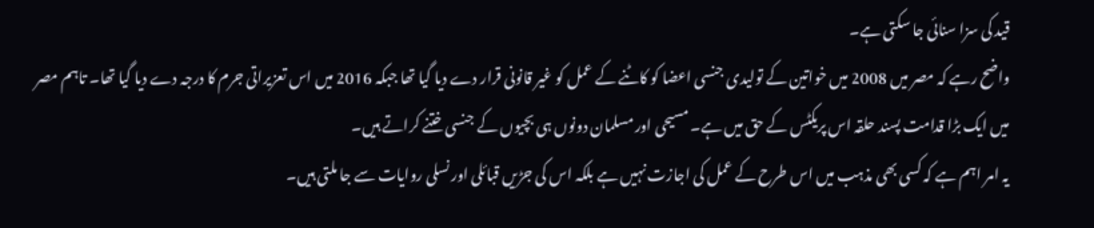قید کی سزا سنائی جا سکتی ہے۔
واضح رہے کہ مصر میں 2008 میں خواتین کے تولیدی جنسی اعضا کو کاٹنے کے عمل کو غیر قانونی قرار دے دیا گیا تھا جبکہ 2016 میں اس تعزیراتی جرم کا درجہ دے دیا گیا تھا۔ تاہم مصر میں ایک بڑا قدامت پسند حلقہ اس پریکٹس کے حق میں ہے۔ مسیحی اور مسلمان دونوں ہی بچیوں کے جنسی ختنے کراتے ہیں۔
یہ امر اہم ہے کہ کسی بھی مذہب میں اس طرح کے عمل کی اجازت نہیں ہے بلکہ اس کی جڑیں قبائلی اور نسلی روایات سے جا ملتی ہیں۔